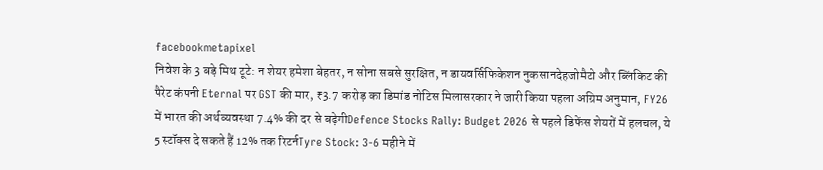facebookmetapixel
निवेश के 3 बड़े मिथ टूटे: न शेयर हमेशा बेहतर, न सोना सबसे सुरक्षित, न डायवर्सिफिकेशन नुकसानदेहजोमैटो और ब्लिंकिट की पैरेट कंपनी Eternal पर GST की मार, ₹3.7 करोड़ का डिमांड नोटिस मिलासरकार ने जारी किया पहला अग्रिम अनुमान, FY26 में भारत की अर्थव्यवस्था 7.4% की दर से बढ़ेगीDefence Stocks Rally: Budget 2026 से पहले डिफेंस शेयरों में हलचल, ये 5 स्टॉक्स दे सकते हैं 12% तक रिटर्नTyre Stock: 3-6 महीने में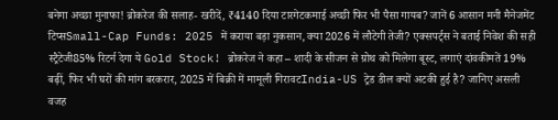बनेगा अच्छा मुनाफा! ब्रोकरेज की सलाह- खरीदें, ₹4140 दिया टारगेटकमाई अच्छी फिर भी पैसा गायब? जानें 6 आसान मनी मैनेजमेंट टिप्सSmall-Cap Funds: 2025 में कराया बड़ा नुकसान, क्या 2026 में लौटेगी तेजी? एक्सपर्ट्स ने बताई निवेश की सही स्ट्रैटेजी85% रिटर्न देगा ये Gold Stock! ब्रोकरेज ने कहा – शादी के सीजन से ग्रोथ को मिलेगा बूस्ट, लगाएं दांवकीमतें 19% बढ़ीं, फिर भी घरों की मांग बरकरार, 2025 में बिक्री में मामूली गिरावटIndia-US ट्रेड डील क्यों अटकी हुई है? जानिए असली वजह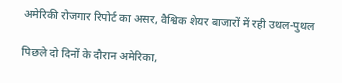अमेरिकी रोजगार रिपोर्ट का असर, वैश्विक शेयर बाजारों में रही उथल-पुथल

पिछले दो दिनों के दौरान अमेरिका,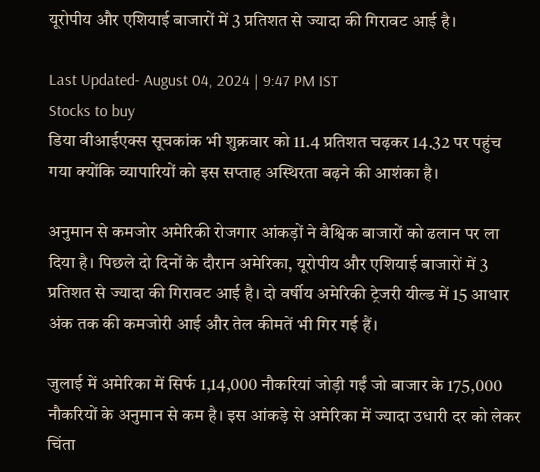यूरोपीय और एशियाई बाजारों में 3 प्रतिशत से ज्यादा की गिरावट आई है।

Last Updated- August 04, 2024 | 9:47 PM IST
Stocks to buy
डिया वीआईएक्स सूचकांक भी शुक्रवार को 11.4 प्रतिशत चढ़कर 14.32 पर पहुंच गया क्योंकि व्यापारियों को इस सप्ताह अस्थिरता बढ़ने की आशंका है।

अनुमान से कमजोर अमेरिकी रोजगार आंकड़ों ने वैश्विक बाजारों को ढलान पर ला दिया है। पिछले दो दिनों के दौरान अमेरिका, यूरोपीय और एशियाई बाजारों में 3 प्रतिशत से ज्यादा की गिरावट आई है। दो वर्षीय अमेरिकी ट्रेजरी यील्ड में 15 आधार अंक तक की कमजोरी आई और तेल कीमतें भी गिर गई हैं।

जुलाई में अमेरिका में सिर्फ 1,14,000 नौकरियां जोड़ी गईं जो बाजार के 175,000 नौकरियों के अनुमान से कम है। इस आंकड़े से अमेरिका में ज्यादा उधारी दर को लेकर चिंता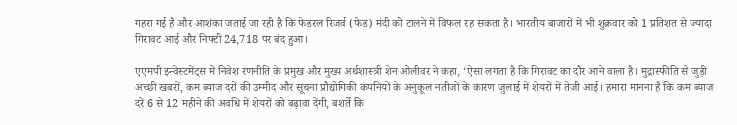गहरा गई है और आशंका जताई जा रही है कि फेडरल रिजर्व (फेड) मंदी को टालने में विफल रह सकता है। भारतीय बाजारों में भी शुक्रवार को 1 प्रतिशत से ज्यादा गिरावट आई और निफ्टी 24,718 पर बंद हुआ।

एएमपी इन्वेस्टमेंट्स में निवेश रणनीति के प्रमुख और मुख्य अर्थशास्त्री शेन ओलीवर ने कहा, ‘ऐसा लगता है कि गिरावट का दौर आने वाला है। मुद्रास्फीति से जुड़ी अच्छी खबरों, कम ब्याज दरों की उम्मीद और सूचना प्रौद्योगिकी कंपनियों के अनुकूल नतीजों के कारण जुलाई में शेयरों में तेजी आई। हमारा मानना है कि कम ब्याज दरें 6 से 12 महीने की अवधि में शेयरों को बढ़ावा देंगी, बशर्ते कि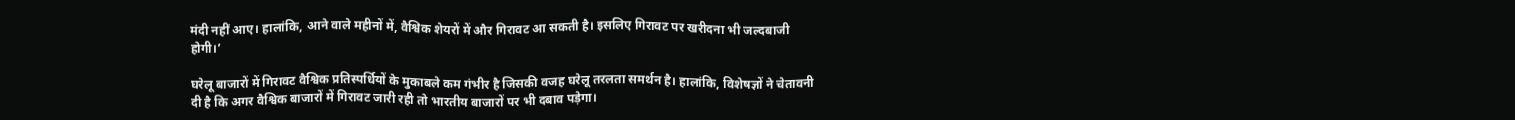मंदी नहीं आए। हालांकि, आने वाले महीनों में, वैश्विक शेयरों में और गिरावट आ सकती है। इसलिए गिरावट पर खरीदना भी जल्दबाजी होगी।’

घरेलू बाजारों में गिरावट वैश्विक प्रतिस्पर्धियों के मुकाबले कम गंभीर है जिसकी वजह घरेलू तरलता समर्थन है। हालांकि, विशेषज्ञों ने चेतावनी दी है कि अगर वैश्विक बाजारों में गिरावट जारी रही तो भारतीय बाजारों पर भी दबाव पड़ेगा।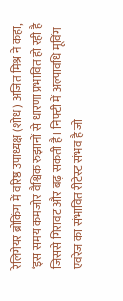रेलिगेयर ब्रोकिंग में वरिष्ठ उपाध्यक्ष (शोध) अजित मिश्र ने कहा, ‘इस समय कमजोर वैश्विक रुझानों से धारणा प्रभावित हो रही है जिससे गिरावट और बढ़ सकती है। निफ्टी में अल्पावधि मूविंग एवरेज का संभावित रीटेस्ट संभव है जो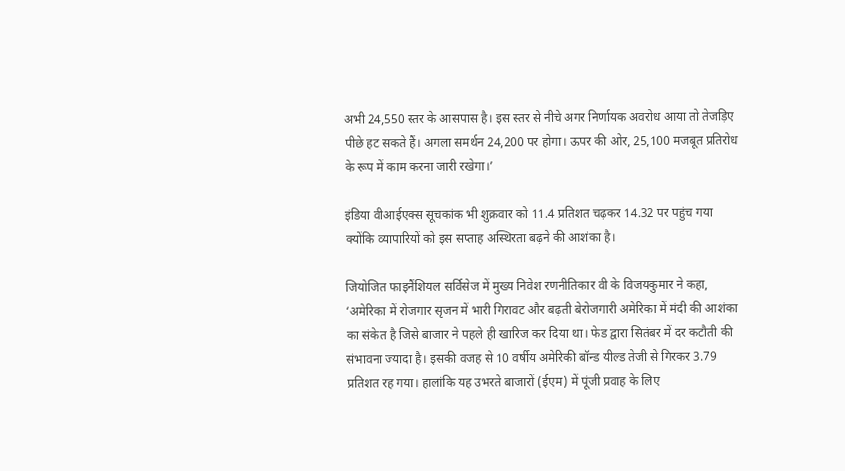अभी 24,550 स्तर के आसपास है। इस स्तर से नीचे अगर निर्णायक अवरोध आया तो तेजड़िए पीछे हट सकते हैं। अगला समर्थन 24,200 पर होगा। ऊपर की ओर, 25,100 मजबूत प्रतिरोध के रूप में काम करना जारी रखेगा।’

इंडिया वीआईएक्स सूचकांक भी शुक्रवार को 11.4 प्रतिशत चढ़कर 14.32 पर पहुंच गया क्योंकि व्यापारियों को इस सप्ताह अस्थिरता बढ़ने की आशंका है।

जियोजित फाइनैंशियल सर्विसेज में मुख्य निवेश रणनीतिकार वी के विजयकुमार ने कहा, ‘अमेरिका में रोजगार सृजन में भारी गिरावट और बढ़ती बेरोजगारी अमेरिका में मंदी की आशंका का संकेत है जिसे बाजार ने पहले ही खारिज कर दिया था। फेड द्वारा सितंबर में दर कटौती की संभावना ज्यादा है। इसकी वजह से 10 वर्षीय अमेरिकी बॉन्ड यील्ड तेजी से गिरकर 3.79 प्रतिशत रह गया। हालांकि यह उभरते बाजारों (ईएम) में पूंजी प्रवाह के लिए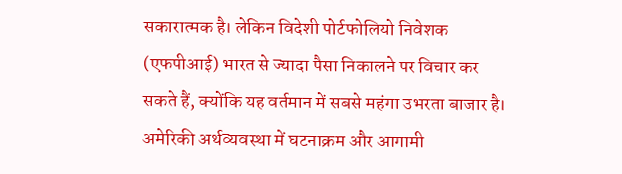सकारात्मक है। लेकिन विदेशी पोर्टफोलियो निवेशक (एफपीआई) भारत से ज्यादा पैसा निकालने पर विचार कर सकते हैं, क्योंकि यह वर्तमान में सबसे महंगा उभरता बाजार है। अमेरिकी अर्थव्यवस्था में घटनाक्रम और आगामी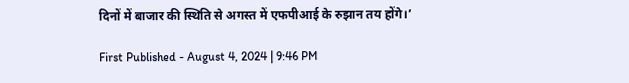दिनों में बाजार की स्थिति से अगस्त में एफपीआई के रुझान तय होंगे।’

First Published - August 4, 2024 | 9:46 PM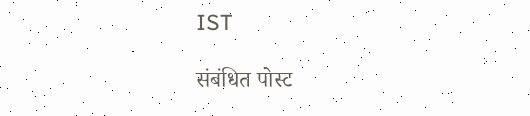IST

संबंधित पोस्ट